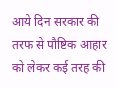आये दिन सरकार की तरफ से पौष्टिक आहार को लेकर कई तरह की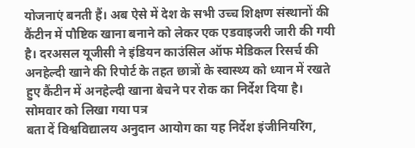योजनाएं बनती हैं। अब ऐसे में देश के सभी उच्च शिक्षण संस्थानों की कैंटीन में पौष्टिक खाना बनाने को लेकर एक एडवाइजरी जारी की गयी है। दरअसल यूजीसी ने इंडियन काउंसिल ऑफ मेडिकल रिसर्च की अनहेल्दी खाने की रिपोर्ट के तहत छात्रों के स्वास्थ्य को ध्यान में रखते हुए कैंटीन में अनहेल्दी खाना बेचने पर रोक का निर्देश दिया है।
सोमवार को लिखा गया पत्र
बता दें विश्वविद्यालय अनुदान आयोग का यह निर्देश इंजीनियरिंग,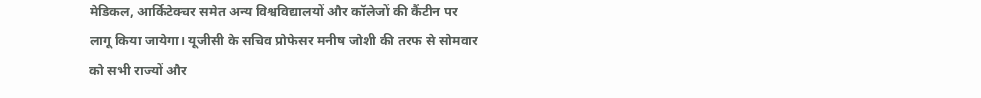मेडिकल, आर्किटेक्चर समेत अन्य विश्वविद्यालयों और कॉलेजों की कैंटीन पर लागू किया जायेगा। यूजीसी के सचिव प्रोफेसर मनीष जोशी की तरफ से सोमवार को सभी राज्यों और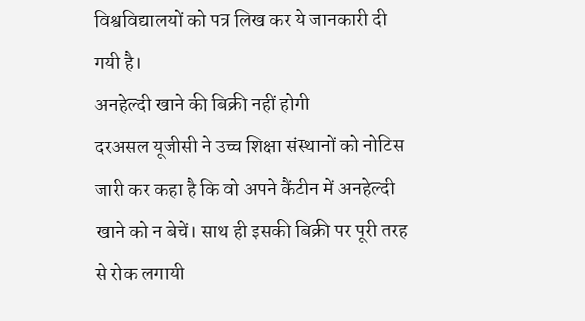विश्वविद्यालयों को पत्र लिख कर ये जानकारी दी गयी है।
अनहेल्दी खाने की बिक्री नहीं होगी
दरअसल यूजीसी ने उच्च शिक्षा संस्थानों को नोटिस जारी कर कहा है कि वो अपने कैंटीन में अनहेल्दी खाने को न बेचें। साथ ही इसकी बिक्री पर पूरी तरह से रोक लगायी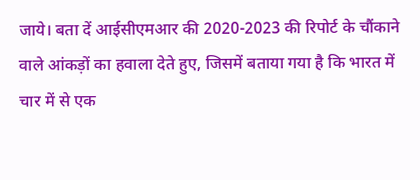जाये। बता दें आईसीएमआर की 2020-2023 की रिपोर्ट के चौंकाने वाले आंकड़ों का हवाला देते हुए, जिसमें बताया गया है कि भारत में चार में से एक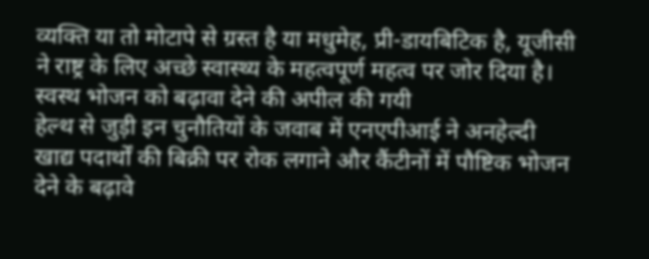व्यक्ति या तो मोटापे से ग्रस्त है या मधुमेह, प्री-डायबिटिक है, यूजीसी ने राष्ट्र के लिए अच्छे स्वास्थ्य के महत्वपूर्ण महत्व पर जोर दिया है।
स्वस्थ भोजन को बढ़ावा देने की अपील की गयी
हेल्थ से जुड़ी इन चुनौतियों के जवाब में एनएपीआई ने अनहेल्दी खाद्य पदार्थों की बिक्री पर रोक लगाने और कैंटीनों में पौष्टिक भोजन देने के बढ़ावे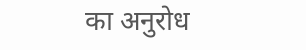का अनुरोध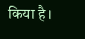किया है।